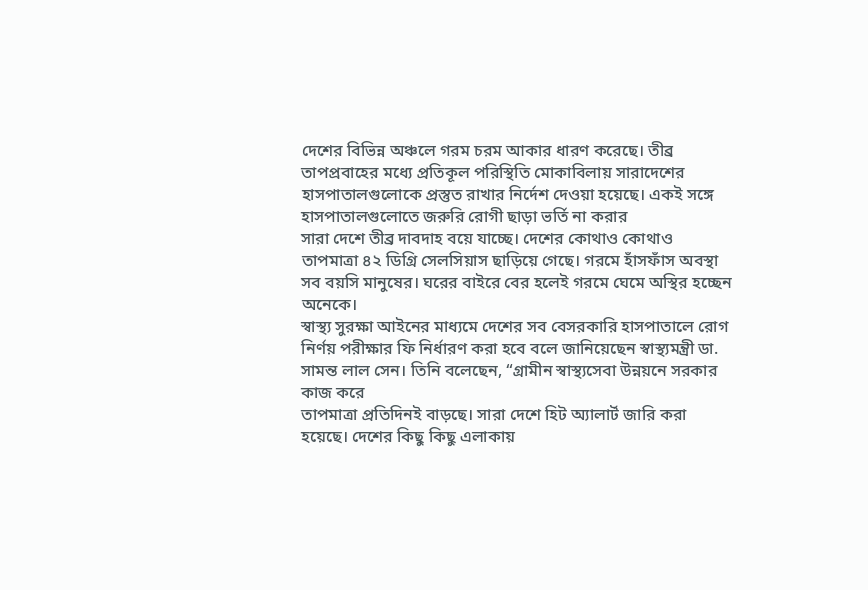দেশের বিভিন্ন অঞ্চলে গরম চরম আকার ধারণ করেছে। তীব্র তাপপ্রবাহের মধ্যে প্রতিকূল পরিস্থিতি মোকাবিলায় সারাদেশের হাসপাতালগুলোকে প্রস্তুত রাখার নির্দেশ দেওয়া হয়েছে। একই সঙ্গে হাসপাতালগুলোতে জরুরি রোগী ছাড়া ভর্তি না করার
সারা দেশে তীব্র দাবদাহ বয়ে যাচ্ছে। দেশের কোথাও কোথাও তাপমাত্রা ৪২ ডিগ্রি সেলসিয়াস ছাড়িয়ে গেছে। গরমে হাঁসফাঁস অবস্থা সব বয়সি মানুষের। ঘরের বাইরে বের হলেই গরমে ঘেমে অস্থির হচ্ছেন অনেকে।
স্বাস্থ্য সুরক্ষা আইনের মাধ্যমে দেশের সব বেসরকারি হাসপাতালে রোগ নির্ণয় পরীক্ষার ফি নির্ধারণ করা হবে বলে জানিয়েছেন স্বাস্থ্যমন্ত্রী ডা. সামন্ত লাল সেন। তিনি বলেছেন, “গ্রামীন স্বাস্থ্যসেবা উন্নয়নে সরকার কাজ করে
তাপমাত্রা প্রতিদিনই বাড়ছে। সারা দেশে হিট অ্যালার্ট জারি করা হয়েছে। দেশের কিছু কিছু এলাকায়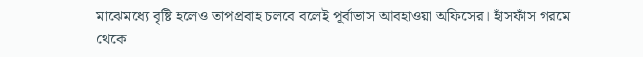মাঝেমধ্যে বৃষ্টি হলেও তাপপ্রবাহ চলবে বলেই পূর্বাভাস আবহাওয়া অফিসের। হাঁসফাঁস গরমে থেকে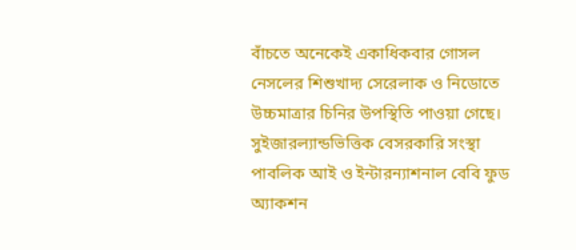বাঁচতে অনেকেই একাধিকবার গোসল
নেসলের শিশুখাদ্য সেরেলাক ও নিডোতে উচ্চমাত্রার চিনির উপস্থিতি পাওয়া গেছে। সুইজারল্যান্ডভিত্তিক বেসরকারি সংস্থা পাবলিক আই ও ইন্টারন্যাশনাল বেবি ফুড অ্যাকশন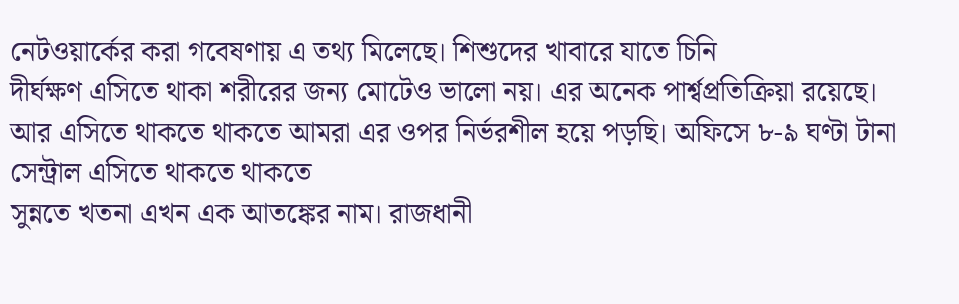নেটওয়ার্কের করা গবেষণায় এ তথ্য মিলেছে। শিশুদের খাবারে যাতে চিনি
দীর্ঘক্ষণ এসিতে থাকা শরীরের জন্য মোটেও ভালো নয়। এর অনেক পার্শ্বপ্রতিক্রিয়া রয়েছে। আর এসিতে থাকতে থাকতে আমরা এর ওপর নির্ভরশীল হয়ে পড়ছি। অফিসে ৮-৯ ঘণ্টা টানা সেন্ট্রাল এসিতে থাকতে থাকতে
সুন্নতে খতনা এখন এক আতঙ্কের নাম। রাজধানী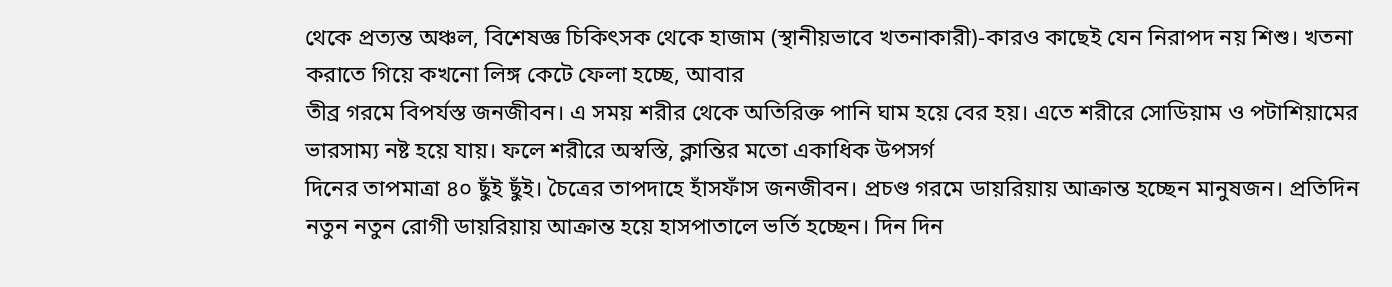থেকে প্রত্যন্ত অঞ্চল, বিশেষজ্ঞ চিকিৎসক থেকে হাজাম (স্থানীয়ভাবে খতনাকারী)-কারও কাছেই যেন নিরাপদ নয় শিশু। খতনা করাতে গিয়ে কখনো লিঙ্গ কেটে ফেলা হচ্ছে, আবার
তীব্র গরমে বিপর্যস্ত জনজীবন। এ সময় শরীর থেকে অতিরিক্ত পানি ঘাম হয়ে বের হয়। এতে শরীরে সোডিয়াম ও পটাশিয়ামের ভারসাম্য নষ্ট হয়ে যায়। ফলে শরীরে অস্বস্তি, ক্লান্তির মতো একাধিক উপসর্গ
দিনের তাপমাত্রা ৪০ ছুঁই ছুঁই। চৈত্রের তাপদাহে হাঁসফাঁস জনজীবন। প্রচণ্ড গরমে ডায়রিয়ায় আক্রান্ত হচ্ছেন মানুষজন। প্রতিদিন নতুন নতুন রোগী ডায়রিয়ায় আক্রান্ত হয়ে হাসপাতালে ভর্তি হচ্ছেন। দিন দিন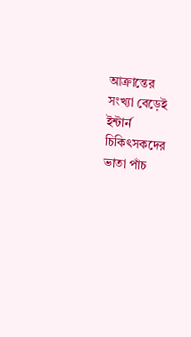আক্রান্তের সংখ্যা বেড়েই
ইন্টার্ন চিকিৎসকদের ভাতা পাঁচ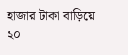হাজার টাকা বাড়িয়ে ২০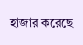হাজার করেছে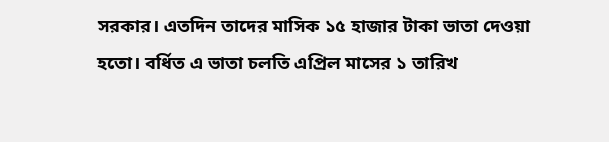সরকার। এতদিন তাদের মাসিক ১৫ হাজার টাকা ভাতা দেওয়া হতো। বর্ধিত এ ভাতা চলতি এপ্রিল মাসের ১ তারিখ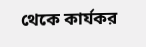থেকে কার্যকর